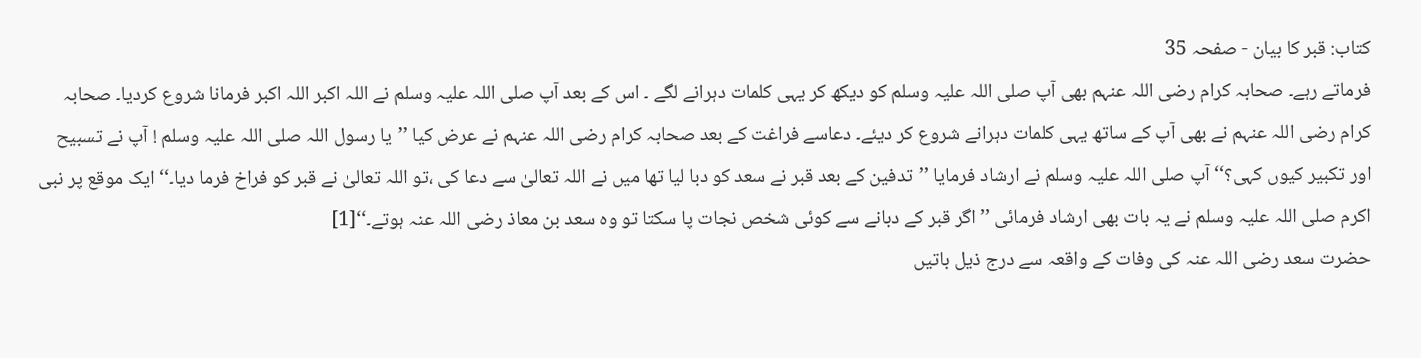کتاب: قبر کا بیان - صفحہ 35
فرماتے رہے۔ صحابہ کرام رضی اللہ عنہم بھی آپ صلی اللہ علیہ وسلم کو دیکھ کر یہی کلمات دہرانے لگے ۔ اس کے بعد آپ صلی اللہ علیہ وسلم نے اللہ اکبر اللہ اکبر فرمانا شروع کردیا۔ صحابہ کرام رضی اللہ عنہم نے بھی آپ کے ساتھ یہی کلمات دہرانے شروع کر دیئے۔ دعاسے فراغت کے بعد صحابہ کرام رضی اللہ عنہم نے عرض کیا ’’یا رسول اللہ صلی اللہ علیہ وسلم ! آپ نے تسبیح اور تکبیر کیوں کہی؟‘‘ آپ صلی اللہ علیہ وسلم نے ارشاد فرمایا ’’تدفین کے بعد قبر نے سعد کو دبا لیا تھا میں نے اللہ تعالیٰ سے دعا کی ،تو اللہ تعالیٰ نے قبر کو فراخ فرما دیا۔‘‘ ایک موقع پر نبی اکرم صلی اللہ علیہ وسلم نے یہ بات بھی ارشاد فرمائی ’’اگر قبر کے دبانے سے کوئی شخص نجات پا سکتا تو وہ سعد بن معاذ رضی اللہ عنہ ہوتے۔‘‘[1]
حضرت سعد رضی اللہ عنہ کی وفات کے واقعہ سے درج ذیل باتیں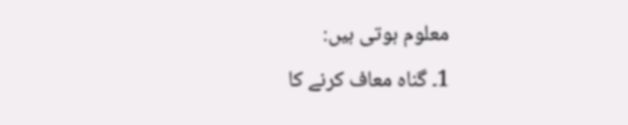معلوم ہوتی ہیں:
1۔ گناہ معاف کرنے کا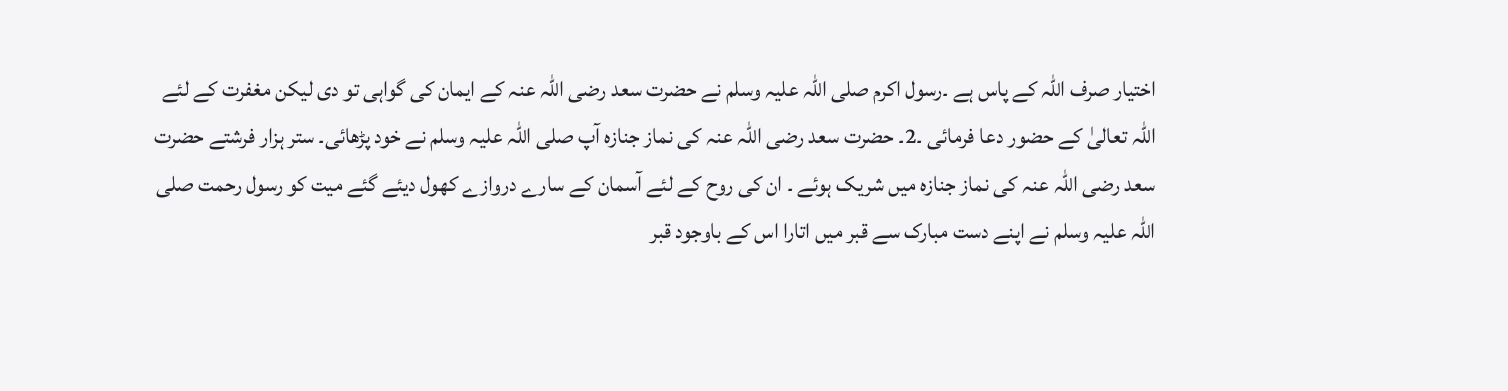اختیار صرف اللہ کے پاس ہے ۔رسول اکرم صلی اللہ علیہ وسلم نے حضرت سعد رضی اللہ عنہ کے ایمان کی گواہی تو دی لیکن مغفرت کے لئے اللہ تعالیٰ کے حضور دعا فرمائی ۔2۔ حضرت سعد رضی اللہ عنہ کی نماز جنازہ آپ صلی اللہ علیہ وسلم نے خود پڑھائی۔ ستر ہزار فرشتے حضرت سعد رضی اللہ عنہ کی نماز جنازہ میں شریک ہوئے ۔ ان کی روح کے لئے آسمان کے سارے دروازے کھول دیئے گئے میت کو رسول رحمت صلی اللہ علیہ وسلم نے اپنے دست مبارک سے قبر میں اتارا اس کے باوجود قبر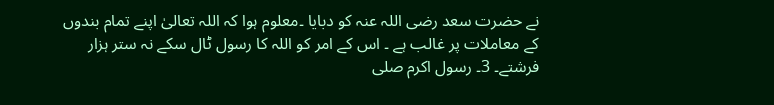نے حضرت سعد رضی اللہ عنہ کو دبایا ۔معلوم ہوا کہ اللہ تعالیٰ اپنے تمام بندوں کے معاملات پر غالب ہے ۔ اس کے امر کو اللہ کا رسول ٹال سکے نہ ستر ہزار فرشتے۔ 3۔ رسول اکرم صلی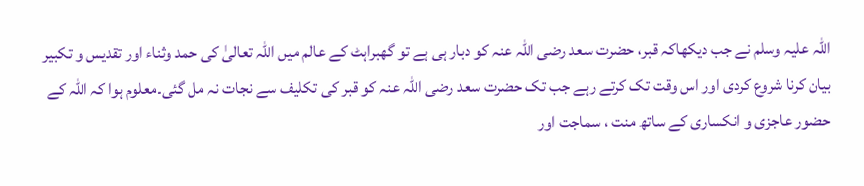اللہ علیہ وسلم نے جب دیکھاکہ قبر، حضرت سعد رضی اللہ عنہ کو دبار ہی ہے تو گھبراہٹ کے عالم میں اللہ تعالیٰ کی حمد وثناء اور تقدیس و تکبیر بیان کرنا شروع کردی اور اس وقت تک کرتے رہے جب تک حضرت سعد رضی اللہ عنہ کو قبر کی تکلیف سے نجات نہ مل گئی۔معلوم ہوا کہ اللہ کے حضور عاجزی و انکساری کے ساتھ منت ، سماجت اور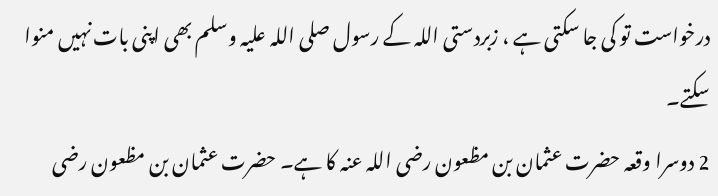درخواست تو کی جا سکتی ہے ، زبردستی اللہ کے رسول صلی اللہ علیہ وسلم بھی اپنی بات نہیں منوا سکتے۔
2 دوسرا وقعہ حضرت عثمان بن مظعون رضی اللہ عنہ کا ہے۔ حضرت عثمان بن مظعون رضی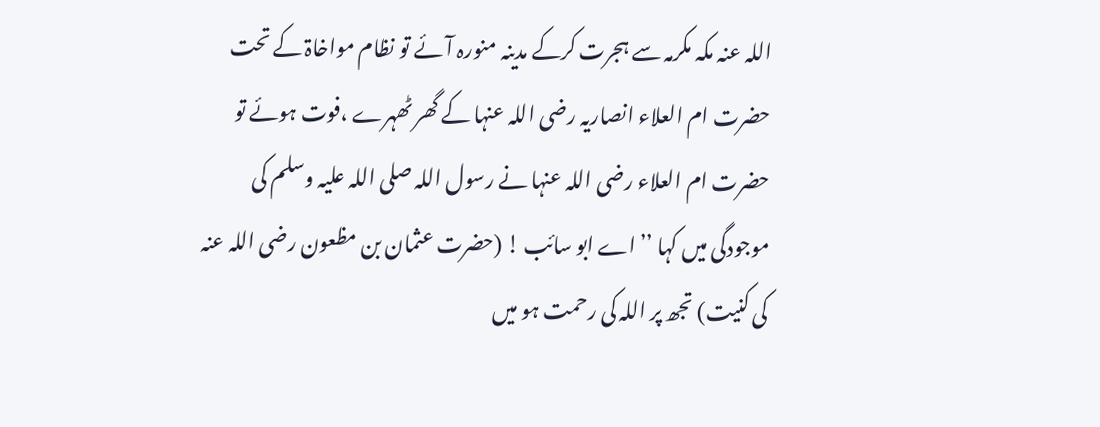اللہ عنہ مکہ مکرمہ سے ہجرت کرکے مدینہ منورہ آئے تو نظام مواخاۃ کے تحت حضرت ام العلاء انصاریہ رضی اللہ عنہا کے گھر ٹھہرے ،فوت ہوئے تو حضرت ام العلاء رضی اللہ عنہا نے رسول اللہ صلی اللہ علیہ وسلم کی موجودگی میں کہا ’’اے ابو سائب ! (حضرت عثمان بن مظعون رضی اللہ عنہ کی کنیت) تجھ پر اللہ کی رحمت ہو میں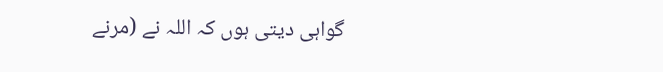گواہی دیتی ہوں کہ اللہ نے (مرنے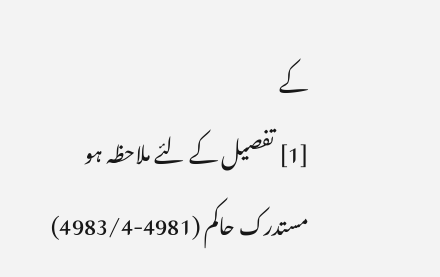کے
[1] تفصیل کے لئے ملاحظہ ہو مستدرک حاکم (4981-4983/4)